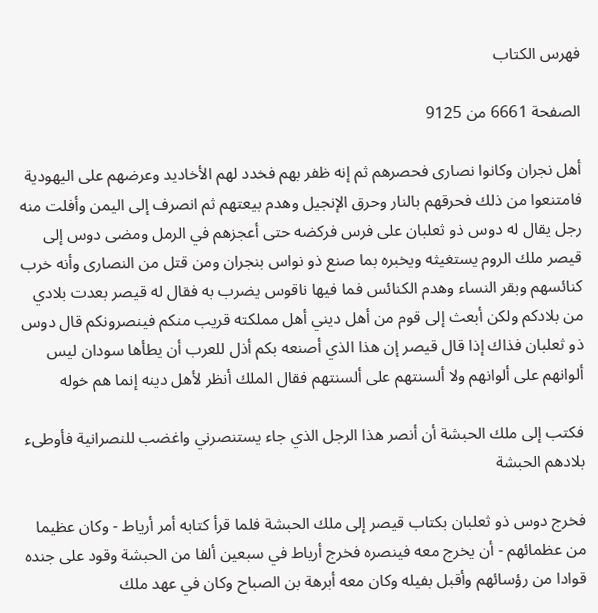فهرس الكتاب

الصفحة 6661 من 9125

أهل نجران وكانوا نصارى فحصرهم ثم إنه ظفر بهم فخدد لهم الأخاديد وعرضهم على اليهودية فامتنعوا من ذلك فحرقهم بالنار وحرق الإنجيل وهدم بيعتهم ثم انصرف إلى اليمن وأفلت منه رجل يقال له دوس ذو ثعلبان على فرس فركضه حتى أعجزهم في الرمل ومضى دوس إلى قيصر ملك الروم يستغيثه ويخبره بما صنع ذو نواس بنجران ومن قتل من النصارى وأنه خرب كنائسهم وبقر النساء وهدم الكنائس فما فيها ناقوس يضرب به فقال له قيصر بعدت بلادي من بلادكم ولكن أبعث إلى قوم من أهل ديني أهل مملكته قريب منكم فينصرونكم قال دوس ذو ثعلبان فذاك إذا قال قيصر إن هذا الذي أصنعه بكم أذل للعرب أن يطأها سودان ليس ألوانهم على ألوانهم ولا ألسنتهم على ألسنتهم فقال الملك أنظر لأهل دينه إنما هم خوله

فكتب إلى ملك الحبشة أن أنصر هذا الرجل الذي جاء يستنصرني واغضب للنصرانية فأوطىء بلادهم الحبشة

فخرج دوس ذو ثعلبان بكتاب قيصر إلى ملك الحبشة فلما قرأ كتابه أمر أرياط - وكان عظيما من عظمائهم - أن يخرج معه فينصره فخرج أرياط في سبعين ألفا من الحبشة وقود على جنده قوادا من رؤسائهم وأقبل بفيله وكان معه أبرهة بن الصباح وكان في عهد ملك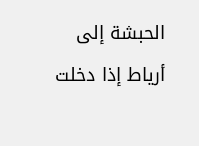الحبشة إلى أرياط إذا دخلت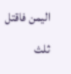اليمن فاقتل ثلث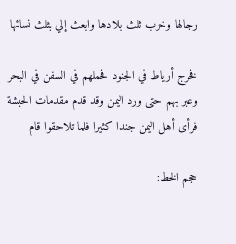رجالها وخرب ثلث بلادها وابعث إلي بثلث نسائها

فخرج أرياط في الجنود فحملهم في السفن في البحر وعبر بهم حتى ورد اليمن وقد قدم مقدمات الحبشة فرأى أهل اليمن جندا كثيرا فلما تلاحقوا قام

حجم الخط: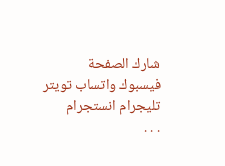شارك الصفحة
فيسبوك واتساب تويتر تليجرام انستجرام
. . .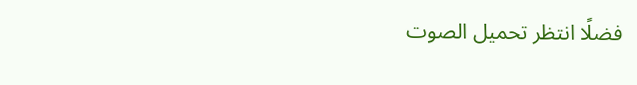فضلًا انتظر تحميل الصوت